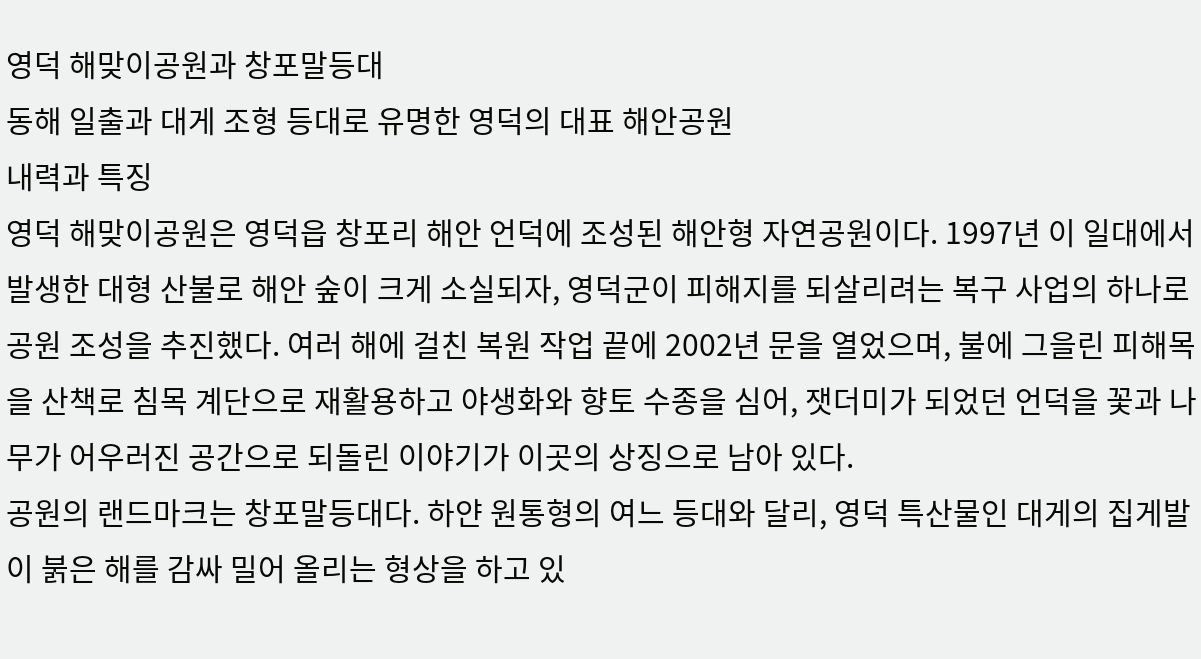영덕 해맞이공원과 창포말등대
동해 일출과 대게 조형 등대로 유명한 영덕의 대표 해안공원
내력과 특징
영덕 해맞이공원은 영덕읍 창포리 해안 언덕에 조성된 해안형 자연공원이다. 1997년 이 일대에서 발생한 대형 산불로 해안 숲이 크게 소실되자, 영덕군이 피해지를 되살리려는 복구 사업의 하나로 공원 조성을 추진했다. 여러 해에 걸친 복원 작업 끝에 2002년 문을 열었으며, 불에 그을린 피해목을 산책로 침목 계단으로 재활용하고 야생화와 향토 수종을 심어, 잿더미가 되었던 언덕을 꽃과 나무가 어우러진 공간으로 되돌린 이야기가 이곳의 상징으로 남아 있다.
공원의 랜드마크는 창포말등대다. 하얀 원통형의 여느 등대와 달리, 영덕 특산물인 대게의 집게발이 붉은 해를 감싸 밀어 올리는 형상을 하고 있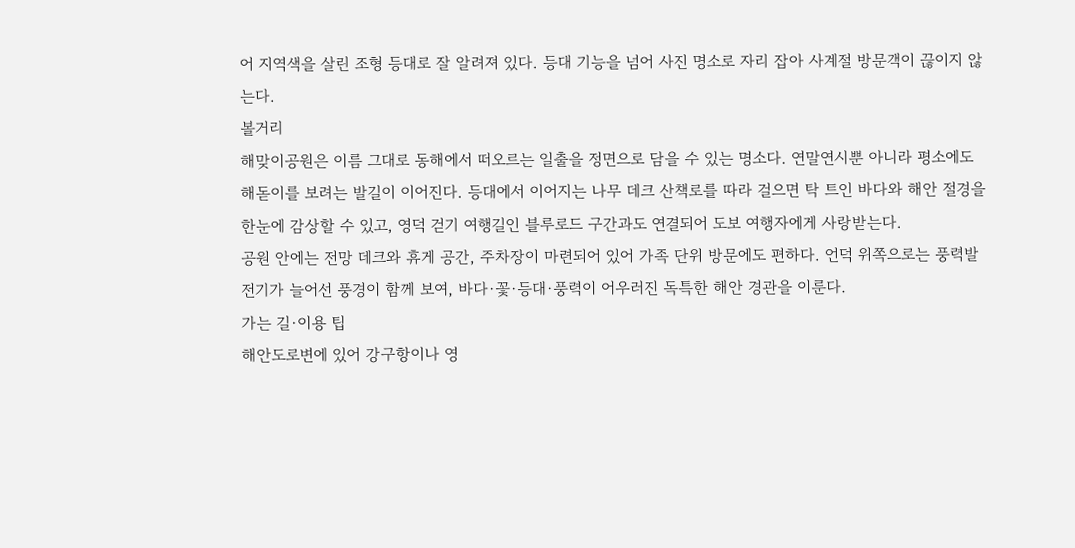어 지역색을 살린 조형 등대로 잘 알려져 있다. 등대 기능을 넘어 사진 명소로 자리 잡아 사계절 방문객이 끊이지 않는다.
볼거리
해맞이공원은 이름 그대로 동해에서 떠오르는 일출을 정면으로 담을 수 있는 명소다. 연말연시뿐 아니라 평소에도 해돋이를 보려는 발길이 이어진다. 등대에서 이어지는 나무 데크 산책로를 따라 걸으면 탁 트인 바다와 해안 절경을 한눈에 감상할 수 있고, 영덕 걷기 여행길인 블루로드 구간과도 연결되어 도보 여행자에게 사랑받는다.
공원 안에는 전망 데크와 휴게 공간, 주차장이 마련되어 있어 가족 단위 방문에도 편하다. 언덕 위쪽으로는 풍력발전기가 늘어선 풍경이 함께 보여, 바다·꽃·등대·풍력이 어우러진 독특한 해안 경관을 이룬다.
가는 길·이용 팁
해안도로변에 있어 강구항이나 영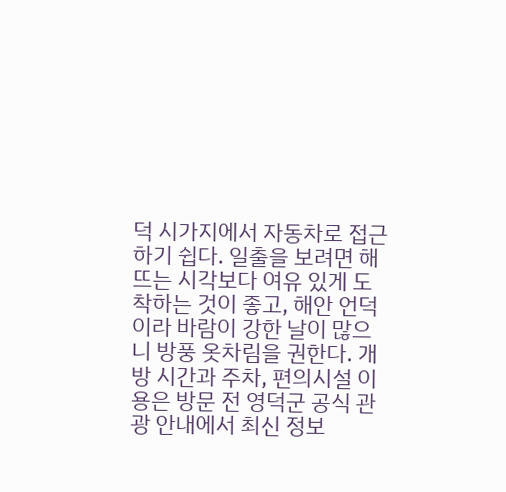덕 시가지에서 자동차로 접근하기 쉽다. 일출을 보려면 해 뜨는 시각보다 여유 있게 도착하는 것이 좋고, 해안 언덕이라 바람이 강한 날이 많으니 방풍 옷차림을 권한다. 개방 시간과 주차, 편의시설 이용은 방문 전 영덕군 공식 관광 안내에서 최신 정보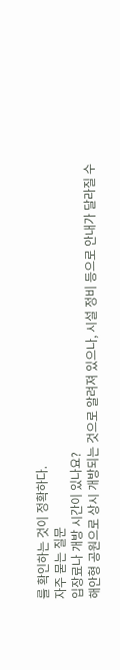를 확인하는 것이 정확하다.
자주 묻는 질문
입장료나 개방 시간이 있나요?
해안형 공원으로 상시 개방되는 것으로 알려져 있으나, 시설 정비 등으로 안내가 달라질 수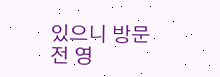있으니 방문 전 영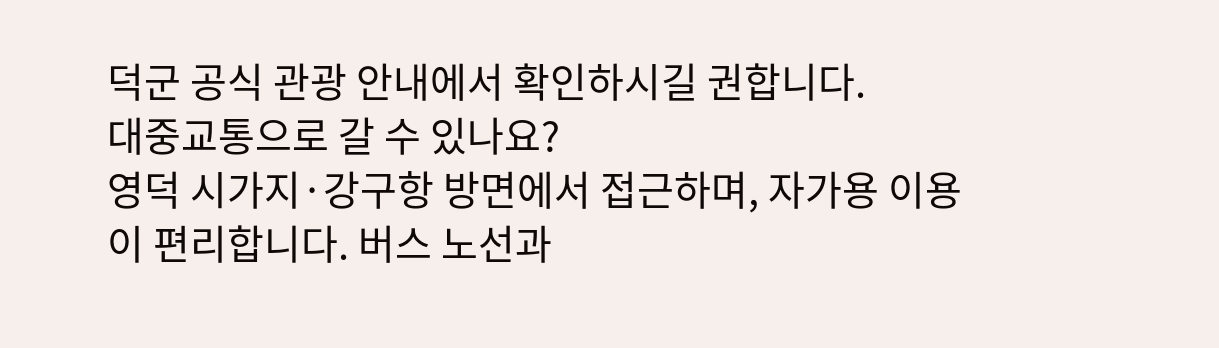덕군 공식 관광 안내에서 확인하시길 권합니다.
대중교통으로 갈 수 있나요?
영덕 시가지·강구항 방면에서 접근하며, 자가용 이용이 편리합니다. 버스 노선과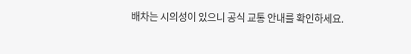배차는 시의성이 있으니 공식 교통 안내를 확인하세요.